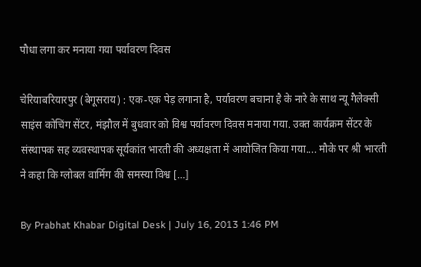पौधा लगा कर मनाया गया पर्यावरण दिवस

चेरियाबरियारपुर (बेगूसराय) : एक-एक पेड़ लगाना है, पर्यावरण बचाना है के नारे के साथ न्यू गैलेक्सी साइंस कोचिंग सेंटर, मंझौल में बुधवार को विश्व पर्यावरण दिवस मनाया गया. उक्त कार्यक्रम सेंटर के संस्थापक सह व्यवस्थापक सूर्यकांत भारती की अध्यक्षता में आयोजित किया गया.... मौके पर श्री भारती ने कहा कि ग्लोबल वार्मिग की समस्या विश्व […]

By Prabhat Khabar Digital Desk | July 16, 2013 1:46 PM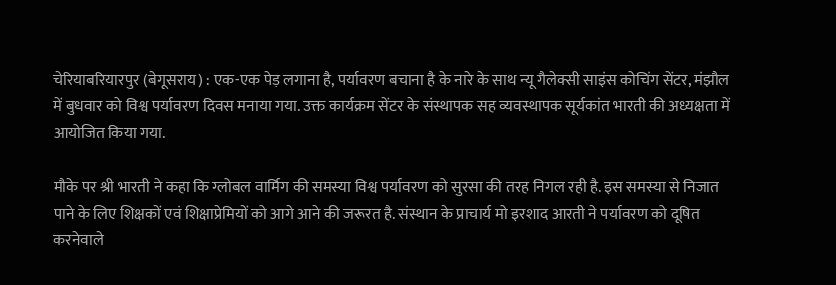चेरियाबरियारपुर (बेगूसराय) : एक-एक पेड़ लगाना है, पर्यावरण बचाना है के नारे के साथ न्यू गैलेक्सी साइंस कोचिंग सेंटर, मंझौल में बुधवार को विश्व पर्यावरण दिवस मनाया गया. उक्त कार्यक्रम सेंटर के संस्थापक सह व्यवस्थापक सूर्यकांत भारती की अध्यक्षता में आयोजित किया गया.

मौके पर श्री भारती ने कहा कि ग्लोबल वार्मिग की समस्या विश्व पर्यावरण को सुरसा की तरह निगल रही है. इस समस्या से निजात पाने के लिए शिक्षकों एवं शिक्षाप्रेमियों को आगे आने की जरूरत है. संस्थान के प्राचार्य मो इरशाद आरती ने पर्यावरण को दूषित करनेवाले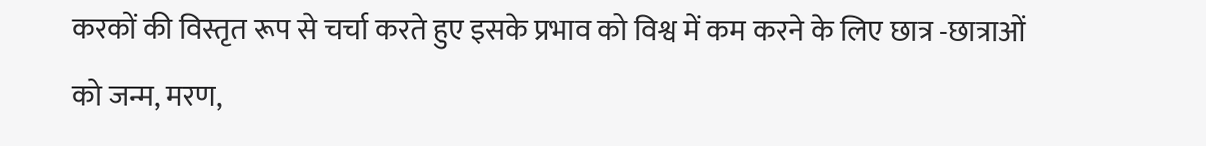करकों की विस्तृत रूप से चर्चा करते हुए इसके प्रभाव को विश्व में कम करने के लिए छात्र -छात्राओं को जन्म, मरण,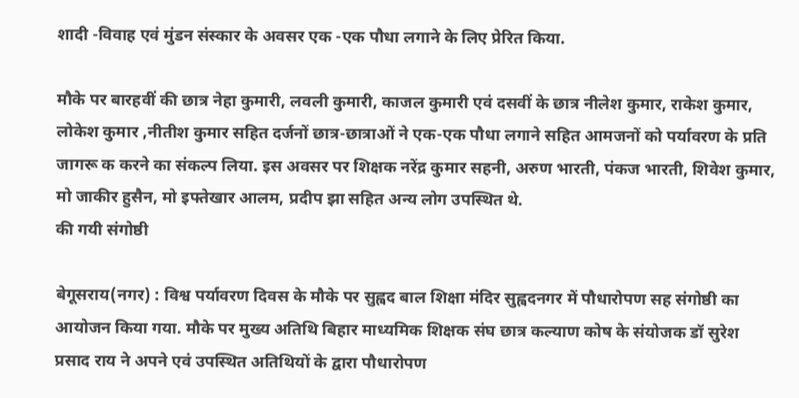शादी -विवाह एवं मुंडन संस्कार के अवसर एक -एक पौधा लगाने के लिए प्रेरित किया.

मौके पर बारहवीं की छात्र नेहा कुमारी, लवली कुमारी, काजल कुमारी एवं दसवीं के छात्र नीलेश कुमार, राकेश कुमार, लोकेश कुमार ,नीतीश कुमार सहित दर्जनों छात्र-छात्राओं ने एक-एक पौधा लगाने सहित आमजनों को पर्यावरण के प्रति जागरू क करने का संकल्प लिया. इस अवसर पर शिक्षक नरेंद्र कुमार सहनी, अरुण भारती, पंकज भारती, शिवेश कुमार, मो जाकीर हुसैन, मो इफ्तेखार आलम, प्रदीप झा सहित अन्य लोग उपस्थित थे.
की गयी संगोष्ठी

बेगूसराय(नगर) : विश्व पर्यावरण दिवस के मौके पर सुह्वद बाल शिक्षा मंदिर सुह्वदनगर में पौधारोपण सह संगोष्ठी का आयोजन किया गया. मौके पर मुख्य अतिथि बिहार माध्यमिक शिक्षक संघ छात्र कल्याण कोष के संयोजक डॉ सुरेश प्रसाद राय ने अपने एवं उपस्थित अतिथियों के द्वारा पौधारोपण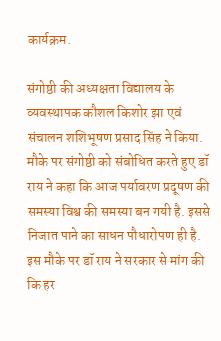कार्यक्रम.

संगोष्ठी की अध्यक्षता विद्यालय के व्यवस्थापक कौशल किशोर झा एवं संचालन शशिभूषण प्रसाद सिंह ने किया. मौके पर संगोष्ठी को संबोधित करते हुए डॉ राय ने कहा कि आज पर्यावरण प्रदूषण की समस्या विश्व की समस्या बन गयी है. इससे निजात पाने का साधन पौधारोपण ही है. इस मौके पर डॉ राय ने सरकार से मांग की कि हर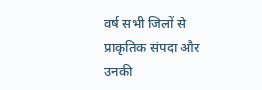वर्ष सभी जिलों से प्राकृतिक संपदा और उनकी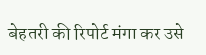बेहतरी की रिपोर्ट मंगा कर उसे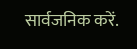सार्वजनिक करें.